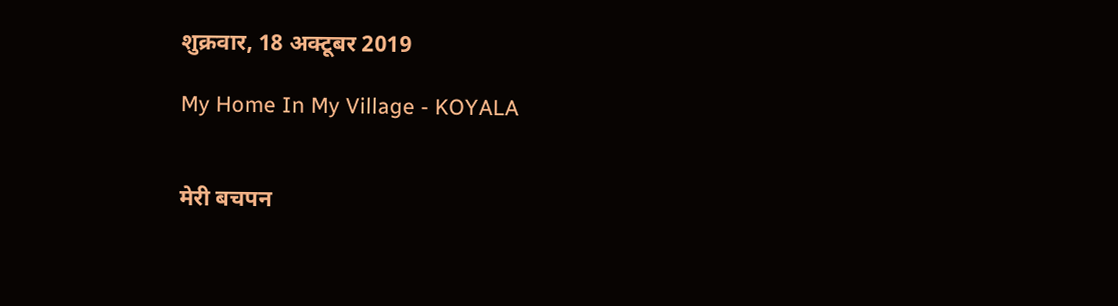शुक्रवार, 18 अक्टूबर 2019

My Home In My Village - KOYALA


मेरी बचपन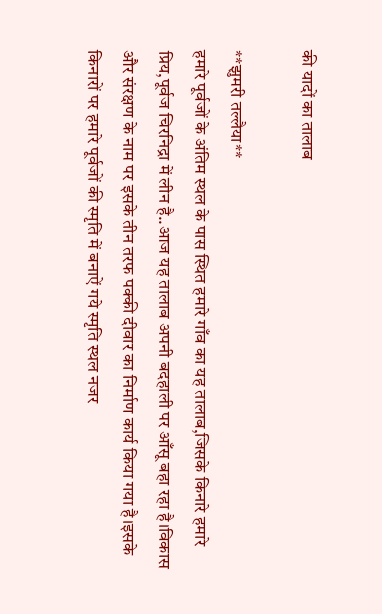की यादों का तालाब

**झुमरी तल्लैया**
हमारे पूर्वजों के अंतिम स्थल के पास स्थित हमारे गाँव का यह तालाब,जिसके किनारे हमारे प्रिय,पूर्वज चिरनिद्रा में लीन है..आज यह तालाब अपनी बदहाली पर आँसू बहा रहा है।विकास और संरक्षण के नाम पर इसके तीन तरफ पक्की दीवार का निर्माण कार्य किया गया है।इसके किनारों पर हमारे पूर्वजों की स्मृति में बनाऐं गये स्मृति स्थल नजर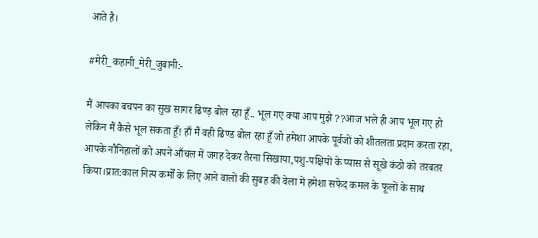आते है।

#मेरी_कहानी_मेरी_जुबानी:-

मैं आपका बचपन का सुख सागर ढिण्ड़ बोल रहा हूँ.. भूल गए क्या आप मुझे ??आज भले ही आप भूल गए हो लेकिन मैं कैसे भूल सकता हूँ! हाँ मैं वही ढिण्ड बोल रहा हूँ जो हमेशा आपके पूर्वजों को शीतलता प्रदान करता रहा, आपके नौनिहालों को अपने आँचल में जगह देकर तैरना सिखाया,पशु-पक्षियों के प्यास से सूखे कंठो को तरबतर किया।प्रात:काल नित्य कर्मों के लिए आने वालों की सुबह की वेला में हमेशा सफेद कमल के फूलों के साथ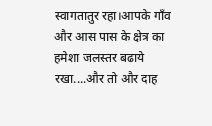स्वागतातुर रहा।आपके गाँव और आस पास के क्षेत्र का हमेशा जलस्तर बढाये रखा....और तो और दाह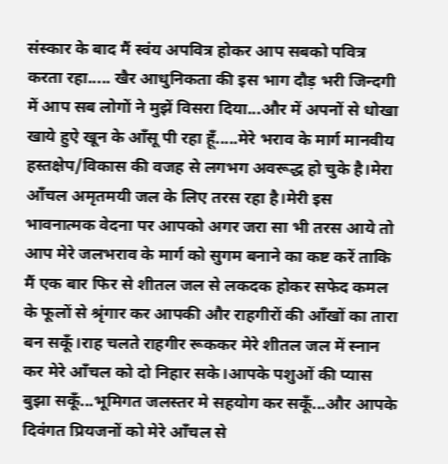संस्कार के बाद मैं स्वंय अपवित्र होकर आप सबको पवित्र करता रहा..... खैर आधुनिकता की इस भाग दौड़ भरी जिन्दगी में आप सब लोगों ने मुझें विसरा दिया...और में अपनों से धोखा खाये हुऐ खून के आँसू पी रहा हूँ.....मेरे भराव के मार्ग मानवीय हस्तक्षेप/विकास की वजह से लगभग अवरूद्ध हो चुके है।मेरा आँचल अमृतमयी जल के लिए तरस रहा है।मेरी इस भावनात्मक वेदना पर आपको अगर जरा सा भी तरस आये तो आप मेरे जलभराव के मार्ग को सुगम बनाने का कष्ट करें ताकि मैं एक बार फिर से शीतल जल से लकदक होकर सफेद कमल के फूलों से श्रृंगार कर आपकी और राहगीरों की आँखों का तारा बन सकूँ।राह चलते राहगीर रूककर मेरे शीतल जल में स्नान कर मेरे आँचल को दो निहार सके।आपके पशुओं की प्यास बुझा सकूँ...भूमिगत जलस्तर मे सहयोग कर सकूँ...और आपके दिवंगत प्रियजनों को मेरे आँचल से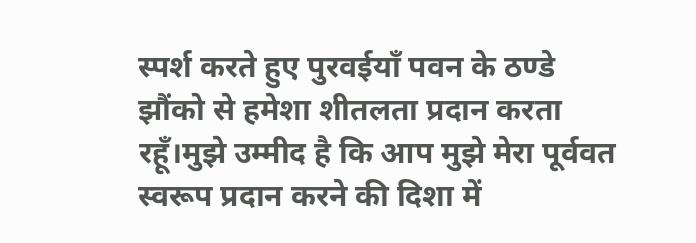स्पर्श करते हुए पुरवईयाँ पवन के ठण्डे झौंको से हमेशा शीतलता प्रदान करता रहूँ।मुझे उम्मीद है कि आप मुझे मेरा पूर्ववत स्वरूप प्रदान करने की दिशा में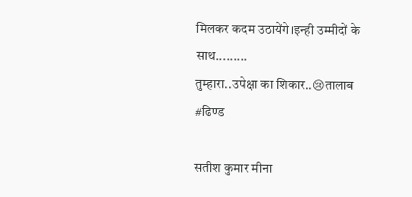मिलकर कदम उठायेंगे।इन्ही उम्मीदों के साथ.........
तुम्हारा..उपेक्षा का शिकार..😢तालाब
#ढिण्ड

सतीश कुमार मीना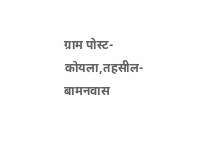ग्राम पोस्ट-कोयला,तहसील-बामनवास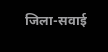जिला-सवाई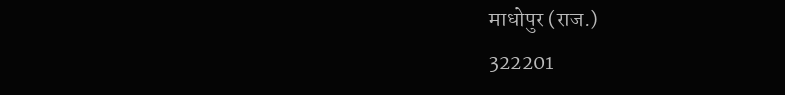माधोपुर (राज.)
322201